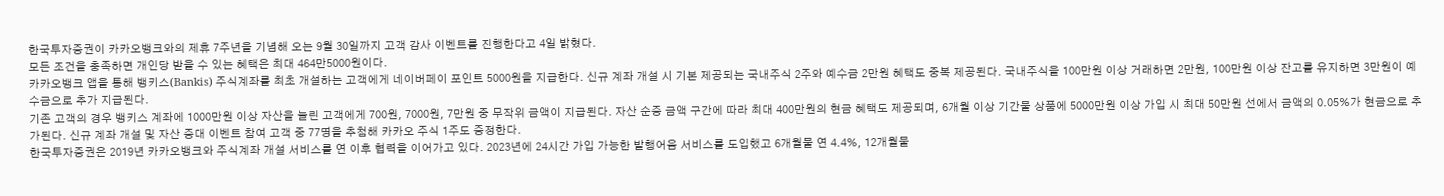한국투자증권이 카카오뱅크와의 제휴 7주년을 기념해 오는 9월 30일까지 고객 감사 이벤트를 진행한다고 4일 밝혔다.
모든 조건을 충족하면 개인당 받을 수 있는 혜택은 최대 464만5000원이다.
카카오뱅크 앱을 통해 뱅키스(Bankis) 주식계좌를 최초 개설하는 고객에게 네이버페이 포인트 5000원을 지급한다. 신규 계좌 개설 시 기본 제공되는 국내주식 2주와 예수금 2만원 혜택도 중복 제공된다. 국내주식을 100만원 이상 거래하면 2만원, 100만원 이상 잔고를 유지하면 3만원이 예수금으로 추가 지급된다.
기존 고객의 경우 뱅키스 계좌에 1000만원 이상 자산을 늘린 고객에게 700원, 7000원, 7만원 중 무작위 금액이 지급된다. 자산 순증 금액 구간에 따라 최대 400만원의 현금 혜택도 제공되며, 6개월 이상 기간물 상품에 5000만원 이상 가입 시 최대 50만원 선에서 금액의 0.05%가 현금으로 추가된다. 신규 계좌 개설 및 자산 증대 이벤트 참여 고객 중 77명을 추첨해 카카오 주식 1주도 증정한다.
한국투자증권은 2019년 카카오뱅크와 주식계좌 개설 서비스를 연 이후 협력을 이어가고 있다. 2023년에 24시간 가입 가능한 발행어음 서비스를 도입했고 6개월물 연 4.4%, 12개월물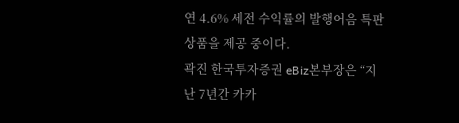연 4.6% 세전 수익률의 발행어음 특판 상품을 제공 중이다.
곽진 한국투자증권 eBiz본부장은 “지난 7년간 카카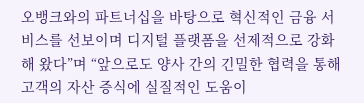오뱅크와의 파트너십을 바탕으로 혁신적인 금융 서비스를 선보이며 디지털 플랫폼을 선제적으로 강화해 왔다”며 “앞으로도 양사 간의 긴밀한 협력을 통해 고객의 자산 증식에 실질적인 도움이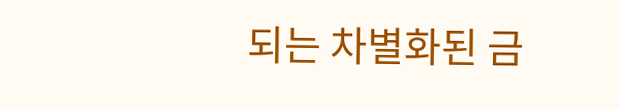되는 차별화된 금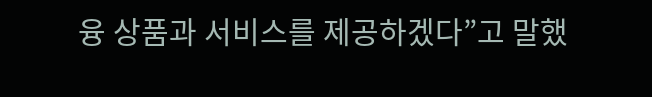융 상품과 서비스를 제공하겠다”고 말했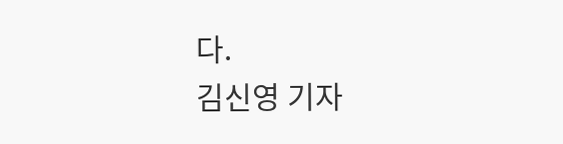다.
김신영 기자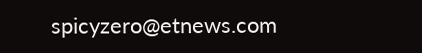spicyzero@etnews.com